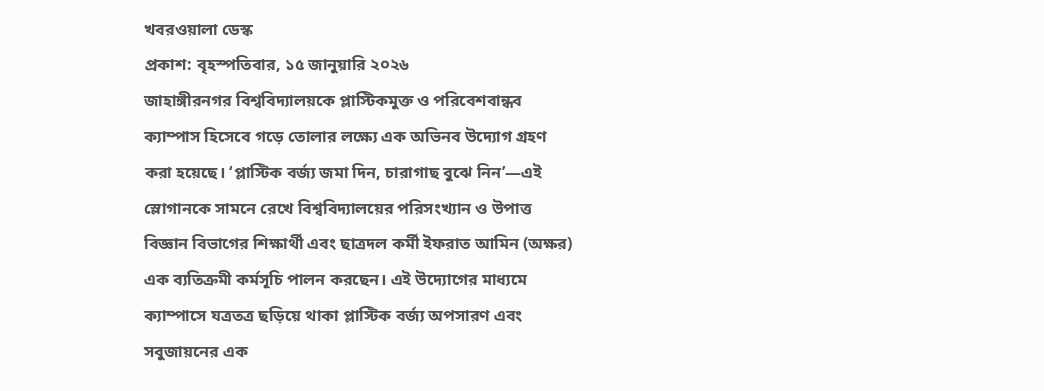খবরওয়ালা ডেস্ক
প্রকাশ: বৃহস্পতিবার, ১৫ জানুয়ারি ২০২৬
জাহাঙ্গীরনগর বিশ্ববিদ্যালয়কে প্লাস্টিকমুক্ত ও পরিবেশবান্ধব ক্যাম্পাস হিসেবে গড়ে তোলার লক্ষ্যে এক অভিনব উদ্যোগ গ্রহণ করা হয়েছে। ‘প্লাস্টিক বর্জ্য জমা দিন, চারাগাছ বুঝে নিন’—এই স্লোগানকে সামনে রেখে বিশ্ববিদ্যালয়ের পরিসংখ্যান ও উপাত্ত বিজ্ঞান বিভাগের শিক্ষার্থী এবং ছাত্রদল কর্মী ইফরাত আমিন (অক্ষর) এক ব্যতিক্রমী কর্মসূচি পালন করছেন। এই উদ্যোগের মাধ্যমে ক্যাম্পাসে যত্রতত্র ছড়িয়ে থাকা প্লাস্টিক বর্জ্য অপসারণ এবং সবুজায়নের এক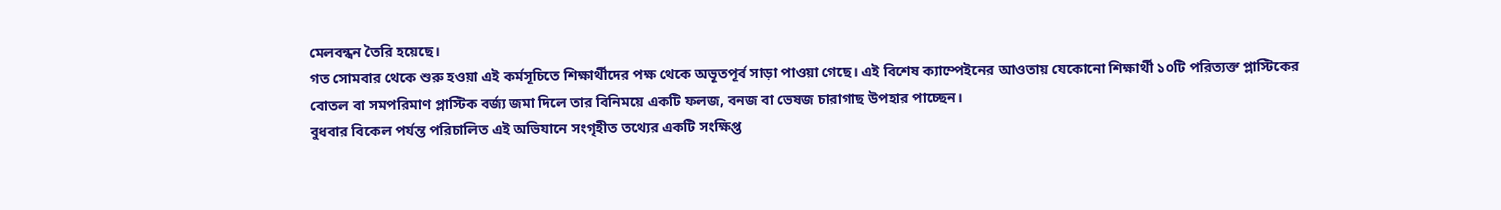মেলবন্ধন তৈরি হয়েছে।
গত সোমবার থেকে শুরু হওয়া এই কর্মসূচিতে শিক্ষার্থীদের পক্ষ থেকে অভূতপূর্ব সাড়া পাওয়া গেছে। এই বিশেষ ক্যাম্পেইনের আওতায় যেকোনো শিক্ষার্থী ১০টি পরিত্যক্ত প্লাস্টিকের বোতল বা সমপরিমাণ প্লাস্টিক বর্জ্য জমা দিলে তার বিনিময়ে একটি ফলজ, বনজ বা ভেষজ চারাগাছ উপহার পাচ্ছেন।
বুধবার বিকেল পর্যন্ত পরিচালিত এই অভিযানে সংগৃহীত তথ্যের একটি সংক্ষিপ্ত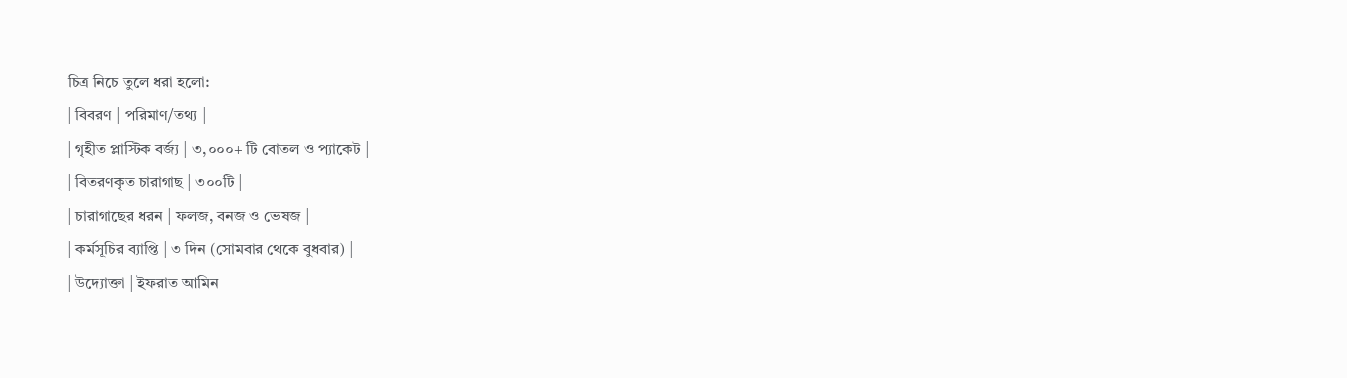চিত্র নিচে তুলে ধরা হলো:
| বিবরণ | পরিমাণ/তথ্য |
| গৃহীত প্লাস্টিক বর্জ্য | ৩,০০০+ টি বোতল ও প্যাকেট |
| বিতরণকৃত চারাগাছ | ৩০০টি |
| চারাগাছের ধরন | ফলজ, বনজ ও ভেষজ |
| কর্মসূচির ব্যাপ্তি | ৩ দিন (সোমবার থেকে বুধবার) |
| উদ্যোক্তা | ইফরাত আমিন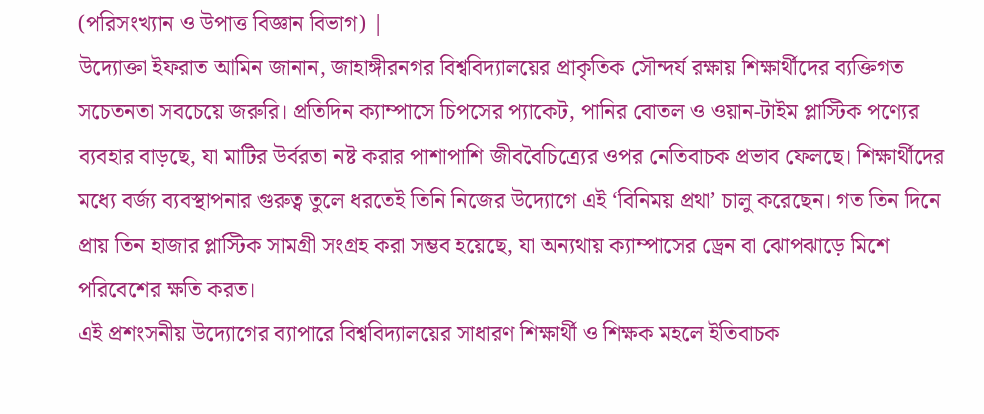(পরিসংখ্যান ও উপাত্ত বিজ্ঞান বিভাগ) |
উদ্যোক্তা ইফরাত আমিন জানান, জাহাঙ্গীরনগর বিশ্ববিদ্যালয়ের প্রাকৃতিক সৌন্দর্য রক্ষায় শিক্ষার্থীদের ব্যক্তিগত সচেতনতা সবচেয়ে জরুরি। প্রতিদিন ক্যাম্পাসে চিপসের প্যাকেট, পানির বোতল ও ওয়ান-টাইম প্লাস্টিক পণ্যের ব্যবহার বাড়ছে, যা মাটির উর্বরতা নষ্ট করার পাশাপাশি জীববৈচিত্র্যের ওপর নেতিবাচক প্রভাব ফেলছে। শিক্ষার্থীদের মধ্যে বর্জ্য ব্যবস্থাপনার গুরুত্ব তুলে ধরতেই তিনি নিজের উদ্যোগে এই ‘বিনিময় প্রথা’ চালু করেছেন। গত তিন দিনে প্রায় তিন হাজার প্লাস্টিক সামগ্রী সংগ্রহ করা সম্ভব হয়েছে, যা অন্যথায় ক্যাম্পাসের ড্রেন বা ঝোপঝাড়ে মিশে পরিবেশের ক্ষতি করত।
এই প্রশংসনীয় উদ্যোগের ব্যাপারে বিশ্ববিদ্যালয়ের সাধারণ শিক্ষার্থী ও শিক্ষক মহলে ইতিবাচক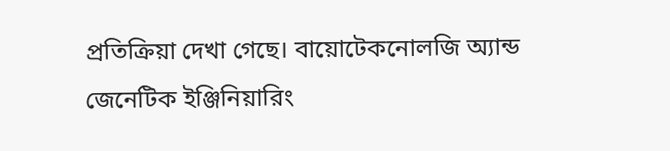প্রতিক্রিয়া দেখা গেছে। বায়োটেকনোলজি অ্যান্ড জেনেটিক ইঞ্জিনিয়ারিং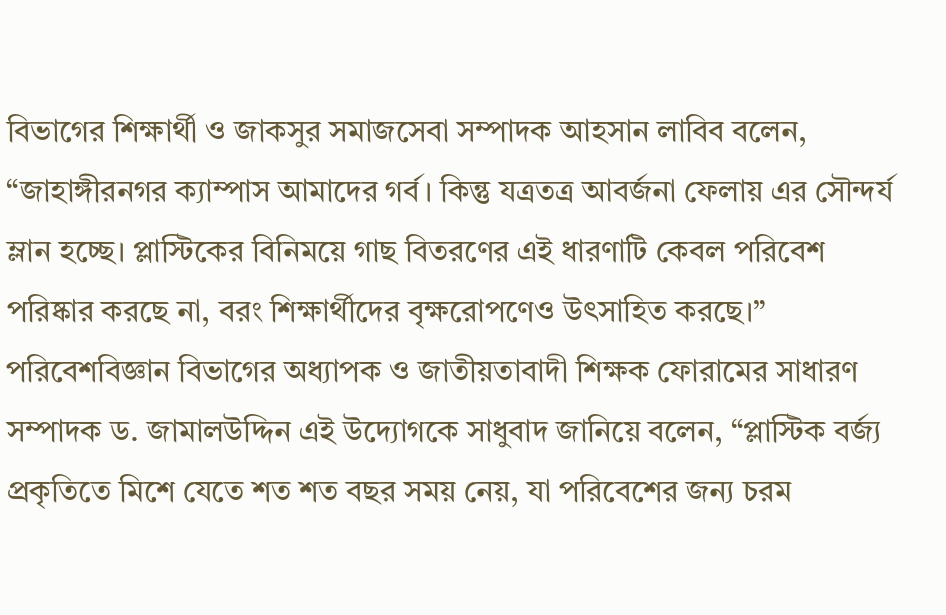বিভাগের শিক্ষার্থী ও জাকসুর সমাজসেবা সম্পাদক আহসান লাবিব বলেন, “জাহাঙ্গীরনগর ক্যাম্পাস আমাদের গর্ব। কিন্তু যত্রতত্র আবর্জনা ফেলায় এর সৌন্দর্য ম্লান হচ্ছে। প্লাস্টিকের বিনিময়ে গাছ বিতরণের এই ধারণাটি কেবল পরিবেশ পরিষ্কার করছে না, বরং শিক্ষার্থীদের বৃক্ষরোপণেও উৎসাহিত করছে।”
পরিবেশবিজ্ঞান বিভাগের অধ্যাপক ও জাতীয়তাবাদী শিক্ষক ফোরামের সাধারণ সম্পাদক ড. জামালউদ্দিন এই উদ্যোগকে সাধুবাদ জানিয়ে বলেন, “প্লাস্টিক বর্জ্য প্রকৃতিতে মিশে যেতে শত শত বছর সময় নেয়, যা পরিবেশের জন্য চরম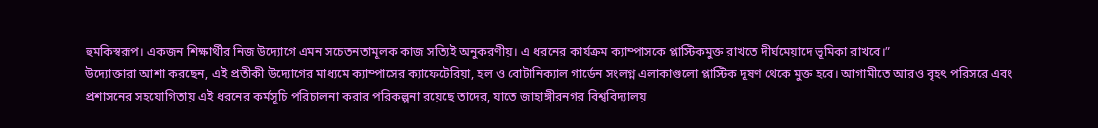হুমকিস্বরূপ। একজন শিক্ষার্থীর নিজ উদ্যোগে এমন সচেতনতামূলক কাজ সত্যিই অনুকরণীয়। এ ধরনের কার্যক্রম ক্যাম্পাসকে প্লাস্টিকমুক্ত রাখতে দীর্ঘমেয়াদে ভূমিকা রাখবে।”
উদ্যোক্তারা আশা করছেন, এই প্রতীকী উদ্যোগের মাধ্যমে ক্যাম্পাসের ক্যাফেটেরিয়া, হল ও বোটানিক্যাল গার্ডেন সংলগ্ন এলাকাগুলো প্লাস্টিক দূষণ থেকে মুক্ত হবে। আগামীতে আরও বৃহৎ পরিসরে এবং প্রশাসনের সহযোগিতায় এই ধরনের কর্মসূচি পরিচালনা করার পরিকল্পনা রয়েছে তাদের, যাতে জাহাঙ্গীরনগর বিশ্ববিদ্যালয়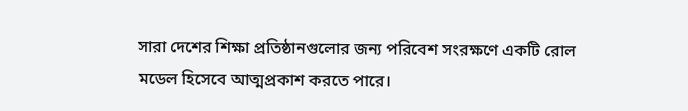সারা দেশের শিক্ষা প্রতিষ্ঠানগুলোর জন্য পরিবেশ সংরক্ষণে একটি রোল মডেল হিসেবে আত্মপ্রকাশ করতে পারে।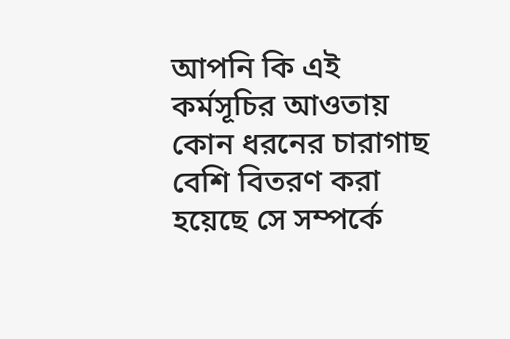আপনি কি এই কর্মসূচির আওতায় কোন ধরনের চারাগাছ বেশি বিতরণ করা হয়েছে সে সম্পর্কে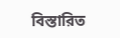বিস্তারিত